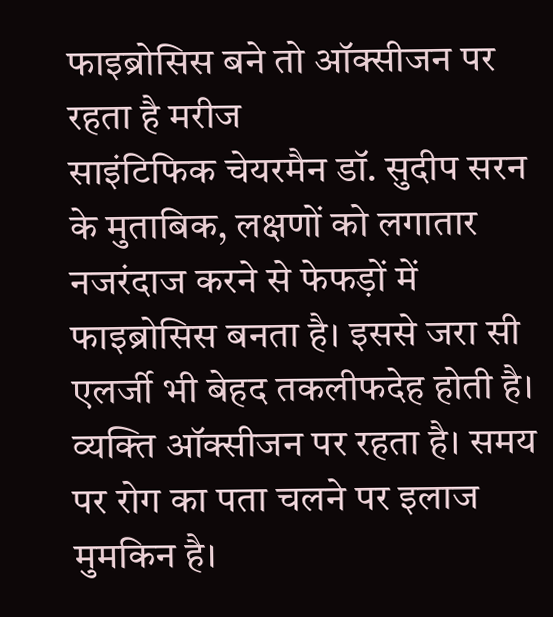फाइब्रोसिस बने तो ऑक्सीजन पर रहता है मरीज
साइंटिफिक चेयरमैन डॉ. सुदीप सरन के मुताबिक, लक्षणों को लगातार नजरंदाज करने से फेफड़ों में फाइब्रोसिस बनता है। इससे जरा सी एलर्जी भी बेहद तकलीफदेह होती है। व्यक्ति ऑक्सीजन पर रहता है। समय पर रोग का पता चलने पर इलाज मुमकिन है।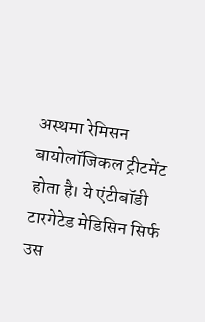अस्थमा रेमिसन बायोलॉजिकल ट्रीटमेंट होता है। ये एंटीबॉडी टारगेटेड मेडिसिन सिर्फ उस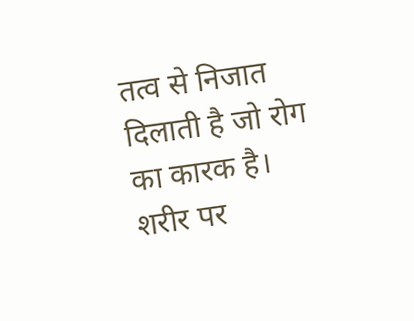तत्व से निजात दिलाती है जो रोग का कारक है। शरीर पर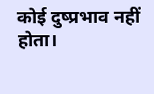कोई दुष्प्रभाव नहीं होता।